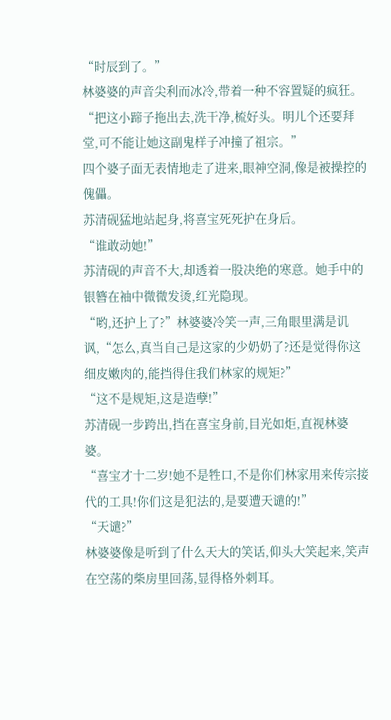“时辰到了。”
林婆婆的声音尖利而冰冷,带着一种不容置疑的疯狂。
“把这小蹄子拖出去,洗干净,梳好头。明儿个还要拜堂,可不能让她这副鬼样子冲撞了祖宗。”
四个婆子面无表情地走了进来,眼神空洞,像是被操控的傀儡。
苏清砚猛地站起身,将喜宝死死护在身后。
“谁敢动她!”
苏清砚的声音不大,却透着一股决绝的寒意。她手中的银簪在袖中微微发烫,红光隐现。
“哟,还护上了?”林婆婆冷笑一声,三角眼里满是讥讽,“怎么,真当自己是这家的少奶奶了?还是觉得你这细皮嫩肉的,能挡得住我们林家的规矩?”
“这不是规矩,这是造孽!”
苏清砚一步跨出,挡在喜宝身前,目光如炬,直视林婆婆。
“喜宝才十二岁!她不是牲口,不是你们林家用来传宗接代的工具!你们这是犯法的,是要遭天谴的!”
“天谴?”
林婆婆像是听到了什么天大的笑话,仰头大笑起来,笑声在空荡的柴房里回荡,显得格外刺耳。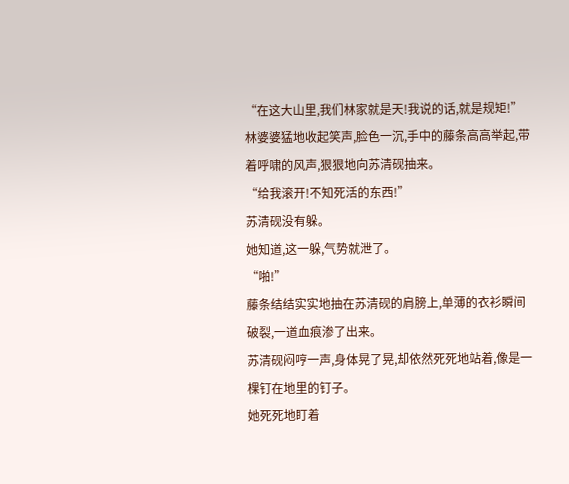“在这大山里,我们林家就是天!我说的话,就是规矩!”
林婆婆猛地收起笑声,脸色一沉,手中的藤条高高举起,带着呼啸的风声,狠狠地向苏清砚抽来。
“给我滚开!不知死活的东西!”
苏清砚没有躲。
她知道,这一躲,气势就泄了。
“啪!”
藤条结结实实地抽在苏清砚的肩膀上,单薄的衣衫瞬间破裂,一道血痕渗了出来。
苏清砚闷哼一声,身体晃了晃,却依然死死地站着,像是一棵钉在地里的钉子。
她死死地盯着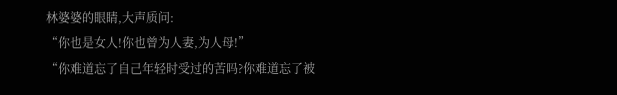林婆婆的眼睛,大声质问:
“你也是女人!你也曾为人妻,为人母!”
“你难道忘了自己年轻时受过的苦吗?你难道忘了被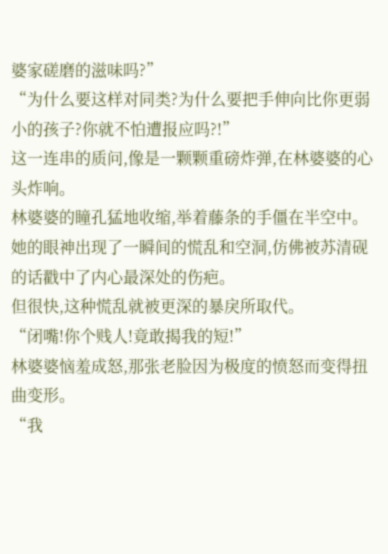婆家磋磨的滋味吗?”
“为什么要这样对同类?为什么要把手伸向比你更弱小的孩子?你就不怕遭报应吗?!”
这一连串的质问,像是一颗颗重磅炸弹,在林婆婆的心头炸响。
林婆婆的瞳孔猛地收缩,举着藤条的手僵在半空中。
她的眼神出现了一瞬间的慌乱和空洞,仿佛被苏清砚的话戳中了内心最深处的伤疤。
但很快,这种慌乱就被更深的暴戾所取代。
“闭嘴!你个贱人!竟敢揭我的短!”
林婆婆恼羞成怒,那张老脸因为极度的愤怒而变得扭曲变形。
“我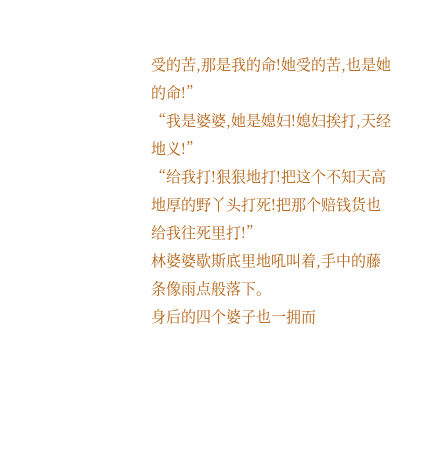受的苦,那是我的命!她受的苦,也是她的命!”
“我是婆婆,她是媳妇!媳妇挨打,天经地义!”
“给我打!狠狠地打!把这个不知天高地厚的野丫头打死!把那个赔钱货也给我往死里打!”
林婆婆歇斯底里地吼叫着,手中的藤条像雨点般落下。
身后的四个婆子也一拥而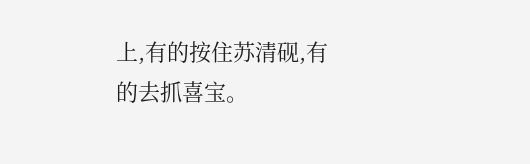上,有的按住苏清砚,有的去抓喜宝。